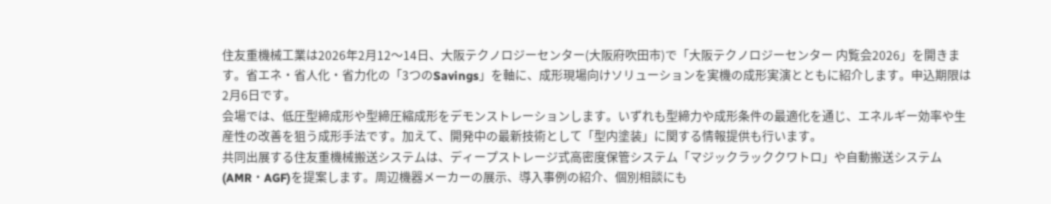住友重機械工業は2026年2月12〜14日、大阪テクノロジーセンター(大阪府吹田市)で「大阪テクノロジーセンター 内覧会2026」を開きます。省エネ・省人化・省力化の「3つのSavings」を軸に、成形現場向けソリューションを実機の成形実演とともに紹介します。申込期限は2月6日です。
会場では、低圧型締成形や型締圧縮成形をデモンストレーションします。いずれも型締力や成形条件の最適化を通じ、エネルギー効率や生産性の改善を狙う成形手法です。加えて、開発中の最新技術として「型内塗装」に関する情報提供も行います。
共同出展する住友重機械搬送システムは、ディープストレージ式高密度保管システム「マジックラッククワトロ」や自動搬送システム(AMR・AGF)を提案します。周辺機器メーカーの展示、導入事例の紹介、個別相談にも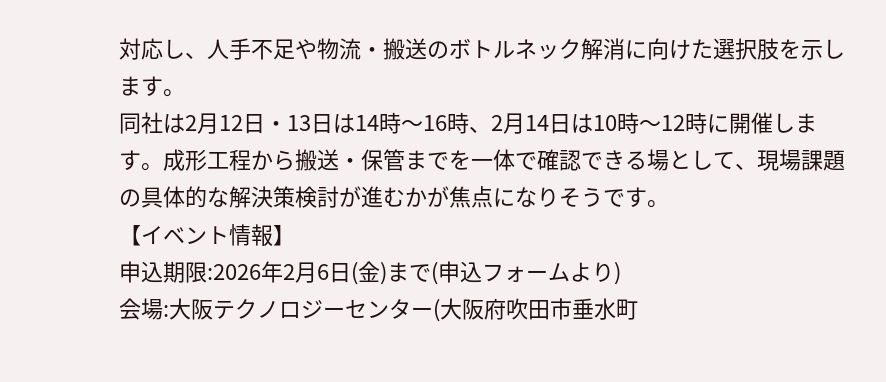対応し、人手不足や物流・搬送のボトルネック解消に向けた選択肢を示します。
同社は2月12日・13日は14時〜16時、2月14日は10時〜12時に開催します。成形工程から搬送・保管までを一体で確認できる場として、現場課題の具体的な解決策検討が進むかが焦点になりそうです。
【イベント情報】
申込期限:2026年2月6日(金)まで(申込フォームより)
会場:大阪テクノロジーセンター(大阪府吹田市垂水町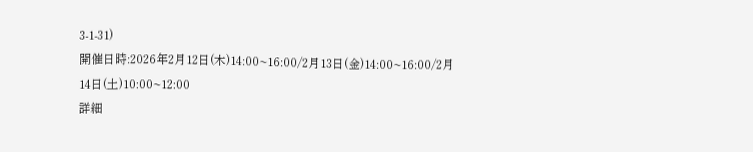3-1-31)
開催日時:2026年2月12日(木)14:00~16:00/2月13日(金)14:00~16:00/2月14日(土)10:00~12:00
詳細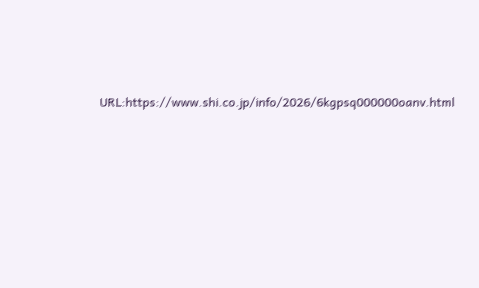URL:https://www.shi.co.jp/info/2026/6kgpsq000000oanv.html